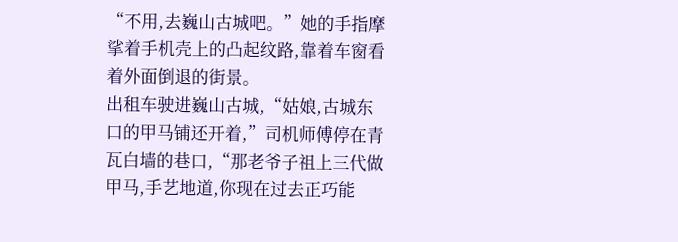“不用,去巍山古城吧。”她的手指摩挲着手机壳上的凸起纹路,靠着车窗看着外面倒退的街景。
出租车驶进巍山古城,“姑娘,古城东口的甲马铺还开着,”司机师傅停在青瓦白墙的巷口,“那老爷子祖上三代做甲马,手艺地道,你现在过去正巧能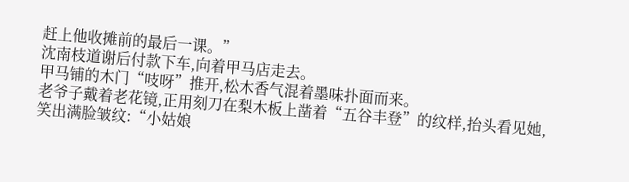赶上他收摊前的最后一课。”
沈南枝道谢后付款下车,向着甲马店走去。
甲马铺的木门“吱呀”推开,松木香气混着墨味扑面而来。
老爷子戴着老花镜,正用刻刀在梨木板上凿着“五谷丰登”的纹样,抬头看见她,笑出满脸皱纹:“小姑娘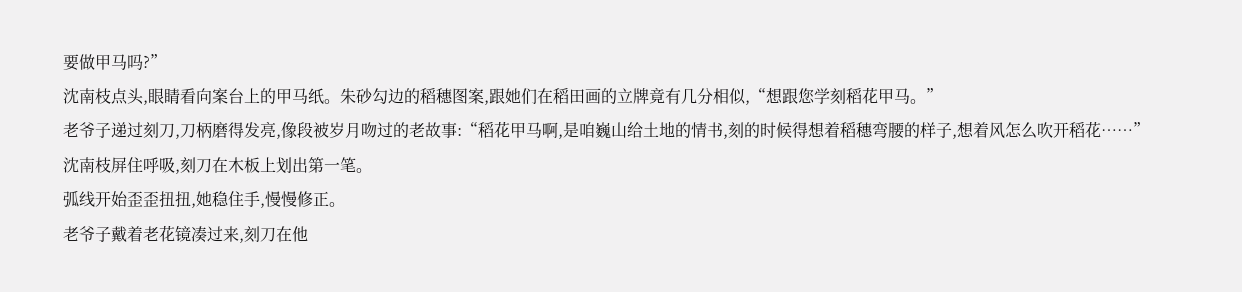要做甲马吗?”
沈南枝点头,眼睛看向案台上的甲马纸。朱砂勾边的稻穗图案,跟她们在稻田画的立牌竟有几分相似,“想跟您学刻稻花甲马。”
老爷子递过刻刀,刀柄磨得发亮,像段被岁月吻过的老故事:“稻花甲马啊,是咱巍山给土地的情书,刻的时候得想着稻穗弯腰的样子,想着风怎么吹开稻花……”
沈南枝屏住呼吸,刻刀在木板上划出第一笔。
弧线开始歪歪扭扭,她稳住手,慢慢修正。
老爷子戴着老花镜凑过来,刻刀在他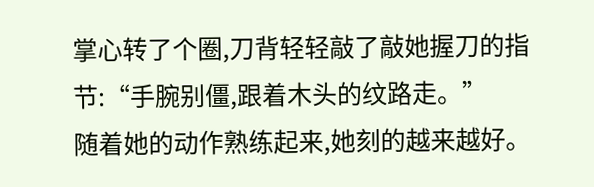掌心转了个圈,刀背轻轻敲了敲她握刀的指节:“手腕别僵,跟着木头的纹路走。”
随着她的动作熟练起来,她刻的越来越好。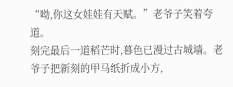“呦,你这女娃娃有天赋。”老爷子笑着夸道。
刻完最后一道稻芒时,暮色已漫过古城墙。老爷子把新刻的甲马纸折成小方,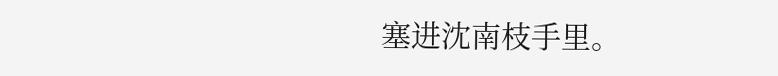塞进沈南枝手里。